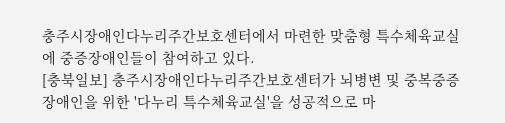충주시장애인다누리주간보호센터에서 마련한 맞춤형 특수체육교실에 중증장애인들이 참여하고 있다.
[충북일보] 충주시장애인다누리주간보호센터가 뇌병변 및 중복중증장애인을 위한 '다누리 특수체육교실'을 성공적으로 마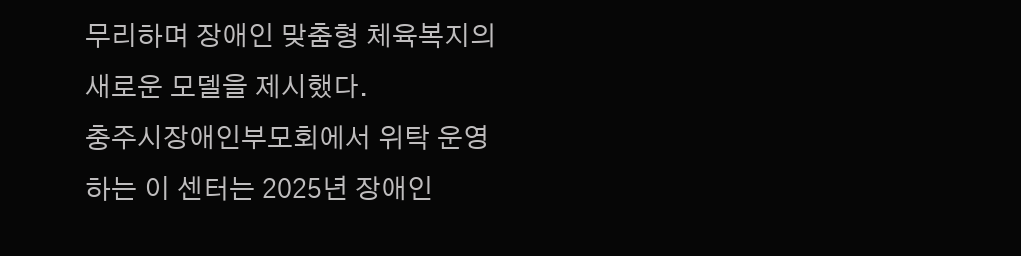무리하며 장애인 맞춤형 체육복지의 새로운 모델을 제시했다.
충주시장애인부모회에서 위탁 운영하는 이 센터는 2025년 장애인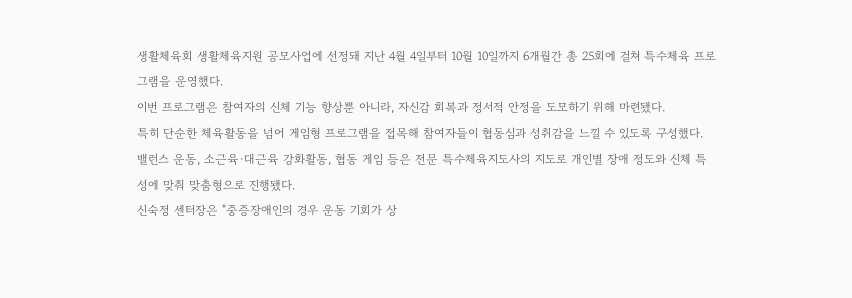생활체육회 생활체육지원 공모사업에 선정돼 지난 4월 4일부터 10월 10일까지 6개월간 총 25회에 걸쳐 특수체육 프로그램을 운영했다.
이번 프로그램은 참여자의 신체 기능 향상뿐 아니라, 자신감 회복과 정서적 안정을 도모하기 위해 마련됐다.
특히 단순한 체육활동을 넘어 게임형 프로그램을 접목해 참여자들이 협동심과 성취감을 느낄 수 있도록 구성했다.
밸런스 운동, 소근육·대근육 강화활동, 협동 게임 등은 전문 특수체육지도사의 지도로 개인별 장애 정도와 신체 특성에 맞춰 맞춤형으로 진행됐다.
신숙정 센터장은 "중증장애인의 경우 운동 기회가 상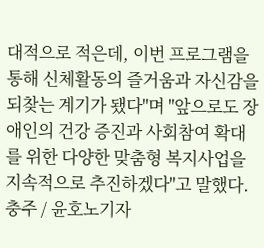대적으로 적은데, 이번 프로그램을 통해 신체활동의 즐거움과 자신감을 되찾는 계기가 됐다"며 "앞으로도 장애인의 건강 증진과 사회참여 확대를 위한 다양한 맞춤형 복지사업을 지속적으로 추진하겠다"고 말했다.
충주 / 윤호노기자